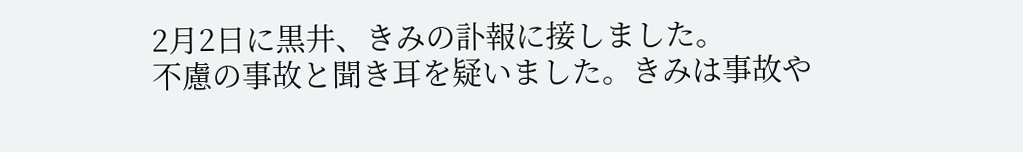2月2日に黒井、きみの訃報に接しました。
不慮の事故と聞き耳を疑いました。きみは事故や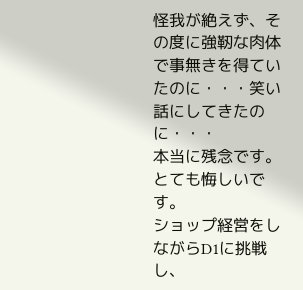怪我が絶えず、その度に強靭な肉体で事無きを得ていたのに・・・笑い話にしてきたのに・・・
本当に残念です。とても悔しいです。
ショップ経営をしながらD1に挑戦し、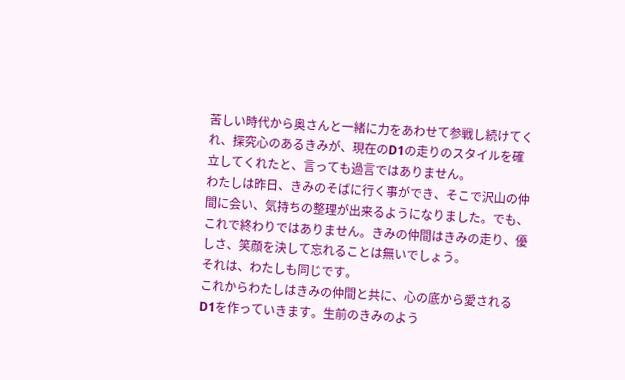苦しい時代から奥さんと一緒に力をあわせて参戦し続けてくれ、探究心のあるきみが、現在のD1の走りのスタイルを確立してくれたと、言っても過言ではありません。
わたしは昨日、きみのそばに行く事ができ、そこで沢山の仲間に会い、気持ちの整理が出来るようになりました。でも、これで終わりではありません。きみの仲間はきみの走り、優しさ、笑顔を決して忘れることは無いでしょう。
それは、わたしも同じです。
これからわたしはきみの仲間と共に、心の底から愛されるD1を作っていきます。生前のきみのよう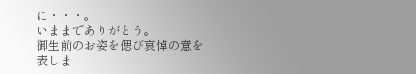に・・・。
いままでありがとう。
御生前のお姿を偲び哀悼の意を表しま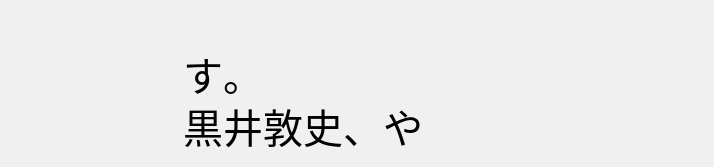す。
黒井敦史、や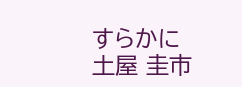すらかに
土屋 圭市